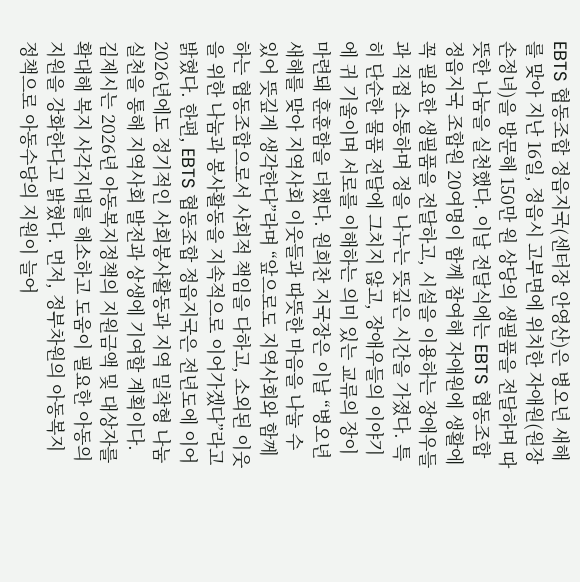EBTS 협동조합 정읍지국(센터장 안영산)은 병오년 새해를 맞아 지난 16일, 정읍시 고부면에 위치한 자애원(원장 손정녀)을 방문해 150만 원 상당의 생필품을 전달하며 따뜻한 나눔을 실천했다. 이날 전달식에는 EBTS 협동조합 정읍지국 조합원 20여명이 함께 참여해 자애원에 생활에 꼭 필요한 생필품을 전달하고, 시설을 이용하는 장애우들과 직접 소통하며 정을 나누는 뜻깊은 시간을 가졌다. 특히 단순한 물품 전달에 그치지 않고, 장애우들의 이야기에 귀 기울이며 서로를 이해하는 의미 있는 교류의 장이 마련돼 훈훈함을 더했다. 원희찬 지국장은 이날 “병오년 새해를 맞아 지역사회 이웃들과 따뜻한 마음을 나눌 수 있어 뜻깊게 생각한다”라며 “앞으로도 지역사회와 함께하는 협동조합으로서 사회적 책임을 다하고, 소외된 이웃을 위한 나눔과 봉사활동을 지속적으로 이어가겠다”라고 밝혔다. 한편, EBTS 협동조합 정읍지국은 전년도에 이어 2026년에도 정기적인 사회봉사활동과 지역 밀착형 나눔 실천을 통해 지역사회 발전과 상생에 기여할 계획이다.
김제시는 2026년 아동복지정책의 지원금액 및 대상자를 확대해 복지 사각지대를 해소하고 도움이 필요한 아동의 지원을 강화한다고 밝혔다. 먼저, 정부차원의 아동복지 정책으로 아동수당의 지원이 늘어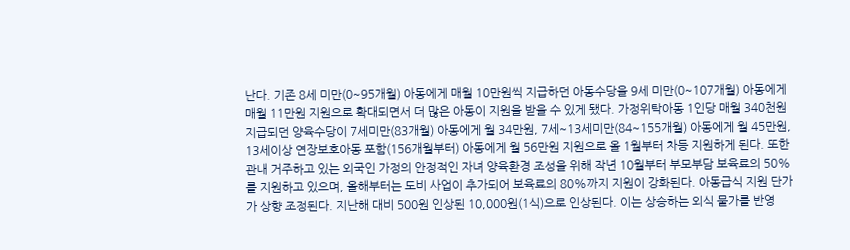난다. 기존 8세 미만(0~95개월) 아동에게 매월 10만원씩 지급하던 아동수당을 9세 미만(0~107개월) 아동에게 매월 11만원 지원으로 확대되면서 더 많은 아동이 지원을 받을 수 있게 됐다. 가정위탁아동 1인당 매월 340천원 지급되던 양육수당이 7세미만(83개월) 아동에게 월 34만원, 7세~13세미만(84~155개월) 아동에게 월 45만원, 13세이상 연장보호아동 포함(156개월부터) 아동에게 월 56만원 지원으로 올 1월부터 차등 지원하게 된다. 또한 관내 거주하고 있는 외국인 가정의 안정적인 자녀 양육환경 조성을 위해 작년 10월부터 부모부담 보육료의 50%를 지원하고 있으며, 올해부터는 도비 사업이 추가되어 보육료의 80%까지 지원이 강화된다. 아동급식 지원 단가가 상향 조정된다. 지난해 대비 500원 인상된 10,000원(1식)으로 인상된다. 이는 상승하는 외식 물가를 반영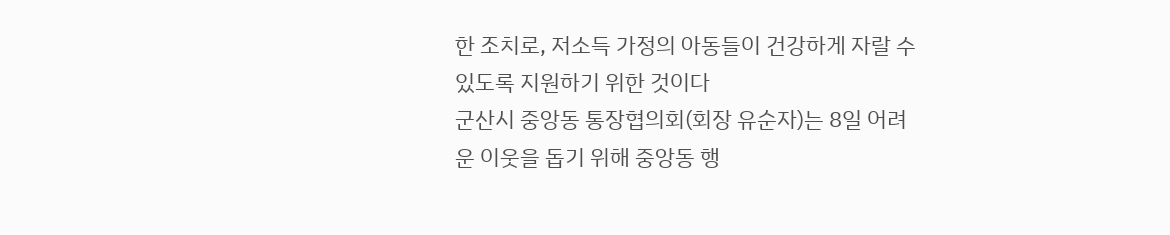한 조치로, 저소득 가정의 아동들이 건강하게 자랄 수 있도록 지원하기 위한 것이다
군산시 중앙동 통장협의회(회장 유순자)는 8일 어려운 이웃을 돕기 위해 중앙동 행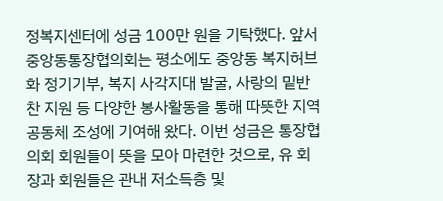정복지센터에 성금 100만 원을 기탁했다. 앞서 중앙동통장협의회는 평소에도 중앙동 복지허브화 정기기부, 복지 사각지대 발굴, 사랑의 밑반찬 지원 등 다양한 봉사활동을 통해 따뜻한 지역공동체 조성에 기여해 왔다. 이번 성금은 통장협의회 회원들이 뜻을 모아 마련한 것으로, 유 회장과 회원들은 관내 저소득층 및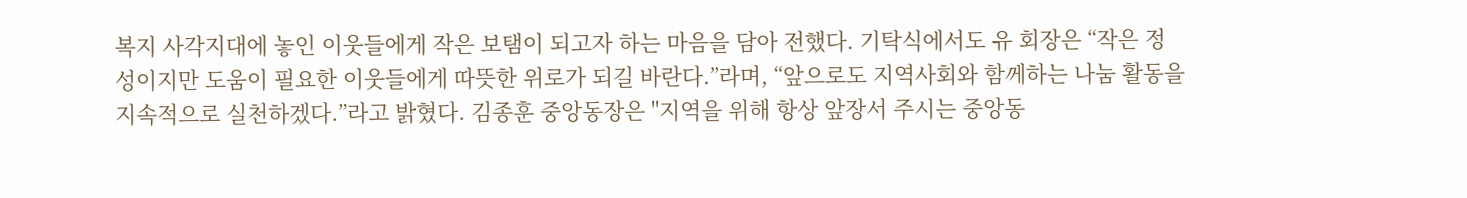복지 사각지대에 놓인 이웃들에게 작은 보탬이 되고자 하는 마음을 담아 전했다. 기탁식에서도 유 회장은 “작은 정성이지만 도움이 필요한 이웃들에게 따뜻한 위로가 되길 바란다.”라며, “앞으로도 지역사회와 함께하는 나눔 활동을 지속적으로 실천하겠다.”라고 밝혔다. 김종훈 중앙동장은 "지역을 위해 항상 앞장서 주시는 중앙동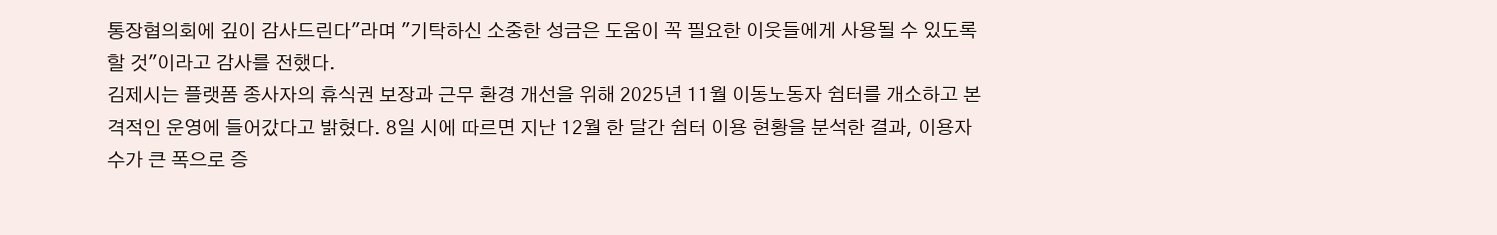통장협의회에 깊이 감사드린다"라며 "기탁하신 소중한 성금은 도움이 꼭 필요한 이웃들에게 사용될 수 있도록 할 것"이라고 감사를 전했다.
김제시는 플랫폼 종사자의 휴식권 보장과 근무 환경 개선을 위해 2025년 11월 이동노동자 쉼터를 개소하고 본격적인 운영에 들어갔다고 밝혔다. 8일 시에 따르면 지난 12월 한 달간 쉼터 이용 현황을 분석한 결과, 이용자 수가 큰 폭으로 증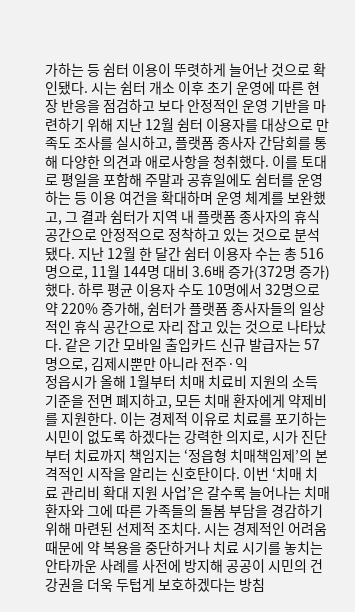가하는 등 쉼터 이용이 뚜렷하게 늘어난 것으로 확인됐다. 시는 쉼터 개소 이후 초기 운영에 따른 현장 반응을 점검하고 보다 안정적인 운영 기반을 마련하기 위해 지난 12월 쉼터 이용자를 대상으로 만족도 조사를 실시하고, 플랫폼 종사자 간담회를 통해 다양한 의견과 애로사항을 청취했다. 이를 토대로 평일을 포함해 주말과 공휴일에도 쉼터를 운영하는 등 이용 여건을 확대하며 운영 체계를 보완했고, 그 결과 쉼터가 지역 내 플랫폼 종사자의 휴식 공간으로 안정적으로 정착하고 있는 것으로 분석됐다. 지난 12월 한 달간 쉼터 이용자 수는 총 516명으로, 11월 144명 대비 3.6배 증가(372명 증가)했다. 하루 평균 이용자 수도 10명에서 32명으로 약 220% 증가해, 쉼터가 플랫폼 종사자들의 일상적인 휴식 공간으로 자리 잡고 있는 것으로 나타났다. 같은 기간 모바일 출입카드 신규 발급자는 57명으로, 김제시뿐만 아니라 전주·익
정읍시가 올해 1월부터 치매 치료비 지원의 소득 기준을 전면 폐지하고, 모든 치매 환자에게 약제비를 지원한다. 이는 경제적 이유로 치료를 포기하는 시민이 없도록 하겠다는 강력한 의지로, 시가 진단부터 치료까지 책임지는 ‘정읍형 치매책임제’의 본격적인 시작을 알리는 신호탄이다. 이번 ‘치매 치료 관리비 확대 지원 사업’은 갈수록 늘어나는 치매 환자와 그에 따른 가족들의 돌봄 부담을 경감하기 위해 마련된 선제적 조치다. 시는 경제적인 어려움 때문에 약 복용을 중단하거나 치료 시기를 놓치는 안타까운 사례를 사전에 방지해 공공이 시민의 건강권을 더욱 두텁게 보호하겠다는 방침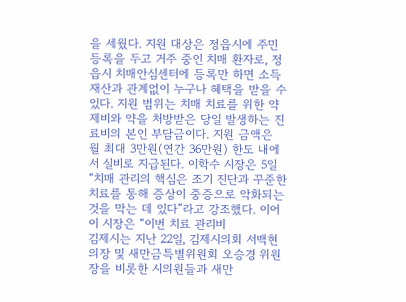을 세웠다. 지원 대상은 정읍시에 주민등록을 두고 거주 중인 치매 환자로, 정읍시 치매안심센터에 등록만 하면 소득 재산과 관계없이 누구나 혜택을 받을 수 있다. 지원 범위는 치매 치료를 위한 약제비와 약을 처방받은 당일 발생하는 진료비의 본인 부담금이다. 지원 금액은 월 최대 3만원(연간 36만원) 한도 내에서 실비로 지급된다. 이학수 시장은 5일 “치매 관리의 핵심은 조기 진단과 꾸준한 치료를 통해 증상이 중증으로 악화되는 것을 막는 데 있다”라고 강조했다. 이어 이 시장은 “이번 치료 관리비
김제시는 지난 22일, 김제시의회 서백현 의장 및 새만금특별위원회 오승경 위원장을 비롯한 시의원들과 새만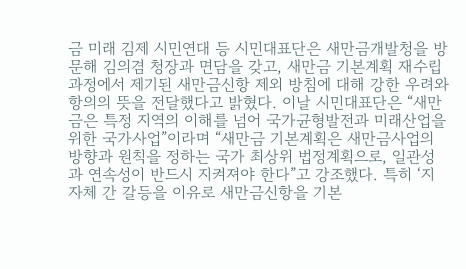금 미래 김제 시민연대 등 시민대표단은 새만금개발청을 방문해 김의겸 청장과 면담을 갖고, 새만금 기본계획 재수립 과정에서 제기된 새만금신항 제외 방침에 대해 강한 우려와 항의의 뜻을 전달했다고 밝혔다. 이날 시민대표단은 “새만금은 특정 지역의 이해를 넘어 국가균형발전과 미래산업을 위한 국가사업”이라며 “새만금 기본계획은 새만금사업의 방향과 원칙을 정하는 국가 최상위 법정계획으로, 일관성과 연속성이 반드시 지켜져야 한다”고 강조했다. 특히 ‘지자체 간 갈등을 이유로 새만금신항을 기본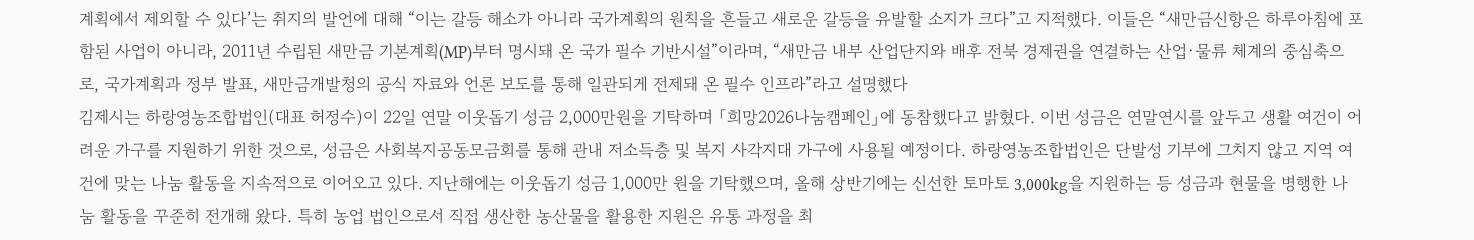계획에서 제외할 수 있다’는 취지의 발언에 대해 “이는 갈등 해소가 아니라 국가계획의 원칙을 흔들고 새로운 갈등을 유발할 소지가 크다”고 지적했다. 이들은 “새만금신항은 하루아침에 포함된 사업이 아니라, 2011년 수립된 새만금 기본계획(MP)부터 명시돼 온 국가 필수 기반시설”이라며, “새만금 내부 산업단지와 배후 전북 경제권을 연결하는 산업·물류 체계의 중심축으로, 국가계획과 정부 발표, 새만금개발청의 공식 자료와 언론 보도를 통해 일관되게 전제돼 온 필수 인프라”라고 설명했다
김제시는 하랑영농조합법인(대표 허정수)이 22일 연말 이웃돕기 성금 2,000만원을 기탁하며 「희망2026나눔캠페인」에 동참했다고 밝혔다. 이번 성금은 연말연시를 앞두고 생활 여건이 어려운 가구를 지원하기 위한 것으로, 성금은 사회복지공동모금회를 통해 관내 저소득층 및 복지 사각지대 가구에 사용될 예정이다. 하랑영농조합법인은 단발성 기부에 그치지 않고 지역 여건에 맞는 나눔 활동을 지속적으로 이어오고 있다. 지난해에는 이웃돕기 성금 1,000만 원을 기탁했으며, 올해 상반기에는 신선한 토마토 3,000kg을 지원하는 등 성금과 현물을 병행한 나눔 활동을 꾸준히 전개해 왔다. 특히 농업 법인으로서 직접 생산한 농산물을 활용한 지원은 유통 과정을 최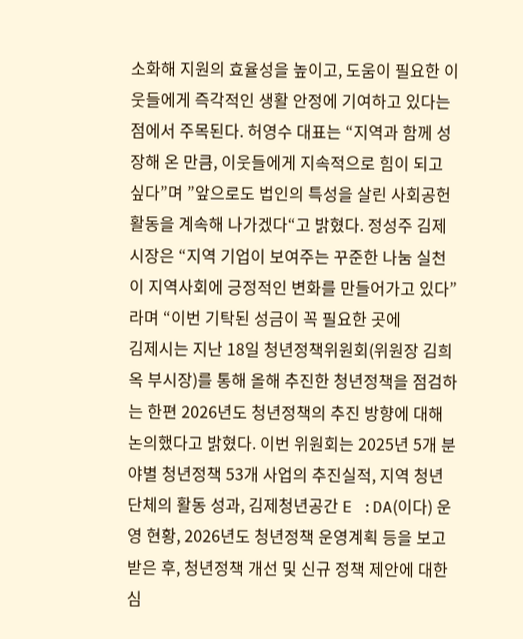소화해 지원의 효율성을 높이고, 도움이 필요한 이웃들에게 즉각적인 생활 안정에 기여하고 있다는 점에서 주목된다. 허영수 대표는 “지역과 함께 성장해 온 만큼, 이웃들에게 지속적으로 힘이 되고 싶다”며 ”앞으로도 법인의 특성을 살린 사회공헌 활동을 계속해 나가겠다“고 밝혔다. 정성주 김제시장은 “지역 기업이 보여주는 꾸준한 나눔 실천이 지역사회에 긍정적인 변화를 만들어가고 있다”라며 “이번 기탁된 성금이 꼭 필요한 곳에
김제시는 지난 18일 청년정책위원회(위원장 김희옥 부시장)를 통해 올해 추진한 청년정책을 점검하는 한편 2026년도 청년정책의 추진 방향에 대해 논의했다고 밝혔다. 이번 위원회는 2025년 5개 분야별 청년정책 53개 사업의 추진실적, 지역 청년단체의 활동 성과, 김제청년공간 E :DA(이다) 운영 현황, 2026년도 청년정책 운영계획 등을 보고받은 후, 청년정책 개선 및 신규 정책 제안에 대한 심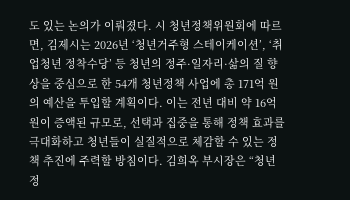도 있는 논의가 이뤄졌다. 시 청년정책위원회에 따르면, 김제시는 2026년 ‘청년거주형 스테이케이션’, ‘취업청년 정착수당’ 등 청년의 정주·일자리·삶의 질 향상을 중심으로 한 54개 청년정책 사업에 총 171억 원의 예산을 투입할 계획이다. 이는 전년 대비 약 16억 원이 증액된 규모로, 선택과 집중을 통해 정책 효과를 극대화하고 청년들이 실질적으로 체감할 수 있는 정책 추진에 주력할 방침이다. 김희옥 부시장은 “청년정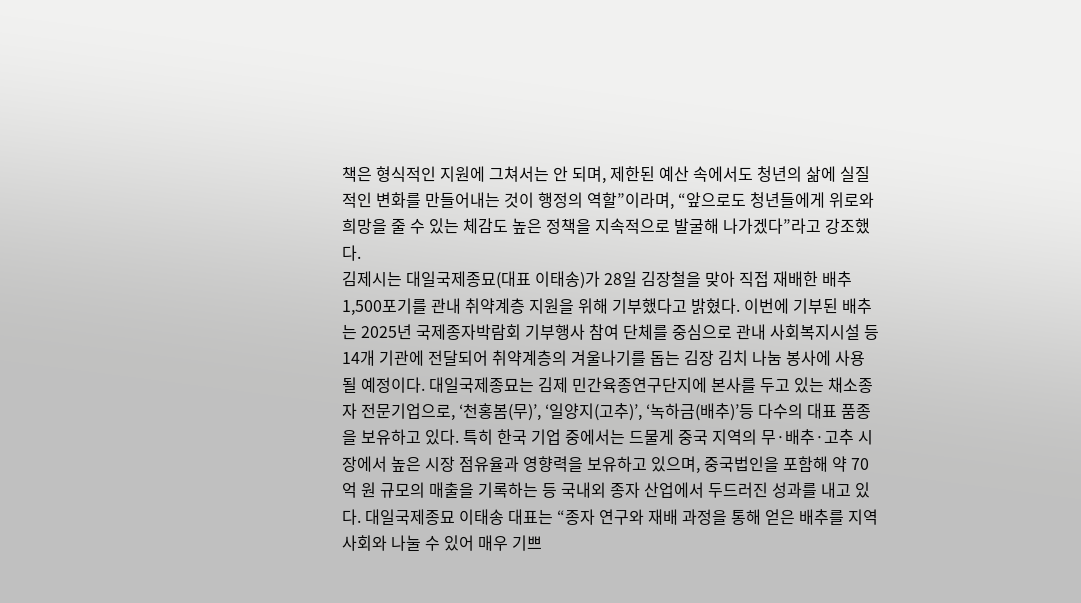책은 형식적인 지원에 그쳐서는 안 되며, 제한된 예산 속에서도 청년의 삶에 실질적인 변화를 만들어내는 것이 행정의 역할”이라며, “앞으로도 청년들에게 위로와 희망을 줄 수 있는 체감도 높은 정책을 지속적으로 발굴해 나가겠다”라고 강조했다.
김제시는 대일국제종묘(대표 이태송)가 28일 김장철을 맞아 직접 재배한 배추 1,500포기를 관내 취약계층 지원을 위해 기부했다고 밝혔다. 이번에 기부된 배추는 2025년 국제종자박람회 기부행사 참여 단체를 중심으로 관내 사회복지시설 등 14개 기관에 전달되어 취약계층의 겨울나기를 돕는 김장 김치 나눔 봉사에 사용될 예정이다. 대일국제종묘는 김제 민간육종연구단지에 본사를 두고 있는 채소종자 전문기업으로, ‘천홍봄(무)’, ‘일양지(고추)’, ‘녹하금(배추)’등 다수의 대표 품종을 보유하고 있다. 특히 한국 기업 중에서는 드물게 중국 지역의 무·배추·고추 시장에서 높은 시장 점유율과 영향력을 보유하고 있으며, 중국법인을 포함해 약 70억 원 규모의 매출을 기록하는 등 국내외 종자 산업에서 두드러진 성과를 내고 있다. 대일국제종묘 이태송 대표는 “종자 연구와 재배 과정을 통해 얻은 배추를 지역 사회와 나눌 수 있어 매우 기쁘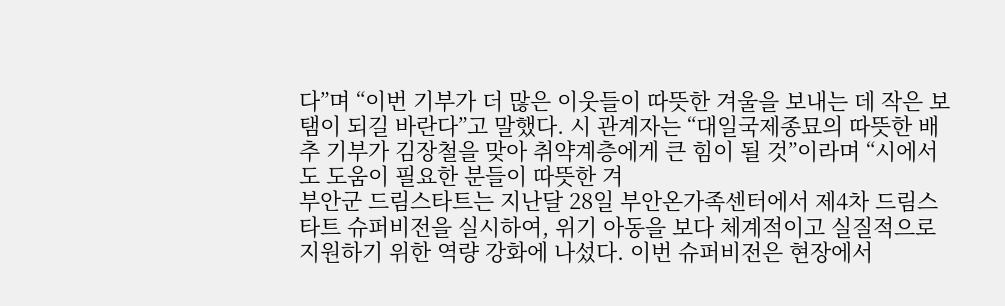다”며 “이번 기부가 더 많은 이웃들이 따뜻한 겨울을 보내는 데 작은 보탬이 되길 바란다”고 말했다. 시 관계자는 “대일국제종묘의 따뜻한 배추 기부가 김장철을 맞아 취약계층에게 큰 힘이 될 것”이라며 “시에서도 도움이 필요한 분들이 따뜻한 겨
부안군 드림스타트는 지난달 28일 부안온가족센터에서 제4차 드림스타트 슈퍼비전을 실시하여, 위기 아동을 보다 체계적이고 실질적으로 지원하기 위한 역량 강화에 나섰다. 이번 슈퍼비전은 현장에서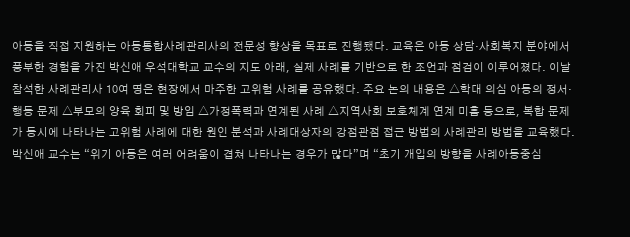아동을 직접 지원하는 아동통합사례관리사의 전문성 향상을 목표로 진행됐다. 교육은 아동 상담·사회복지 분야에서 풍부한 경험을 가진 박신애 우석대학교 교수의 지도 아래, 실제 사례를 기반으로 한 조언과 점검이 이루어졌다. 이날 참석한 사례관리사 10여 명은 현장에서 마주한 고위험 사례를 공유했다. 주요 논의 내용은 △학대 의심 아동의 정서·행동 문제 △부모의 양육 회피 및 방임 △가정폭력과 연계된 사례 △지역사회 보호체계 연계 미흡 등으로, 복합 문제가 동시에 나타나는 고위험 사례에 대한 원인 분석과 사례대상자의 강점관점 접근 방법의 사례관리 방법을 교육했다. 박신애 교수는 “위기 아동은 여러 어려움이 겹쳐 나타나는 경우가 많다”며 “초기 개입의 방향을 사례아동중심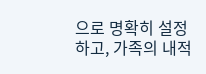으로 명확히 설정하고, 가족의 내적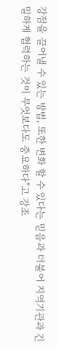강점을 끌어낼 수 있는 방법, 또한 변화 할 수 있다는 믿음과 더불어 지역기관과 긴밀하게 협력하는 것이 무엇보다도 중요하다”고 강조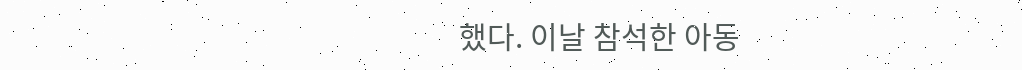했다. 이날 참석한 아동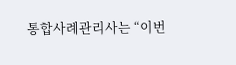통합사례관리사는 “이번